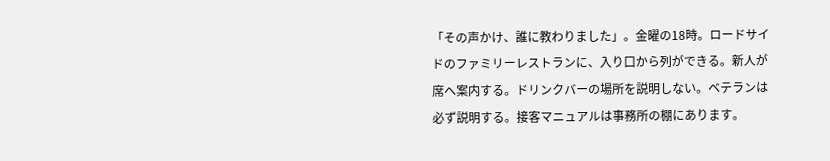「その声かけ、誰に教わりました」。金曜の18時。ロードサイドのファミリーレストランに、入り口から列ができる。新人が席へ案内する。ドリンクバーの場所を説明しない。ベテランは必ず説明する。接客マニュアルは事務所の棚にあります。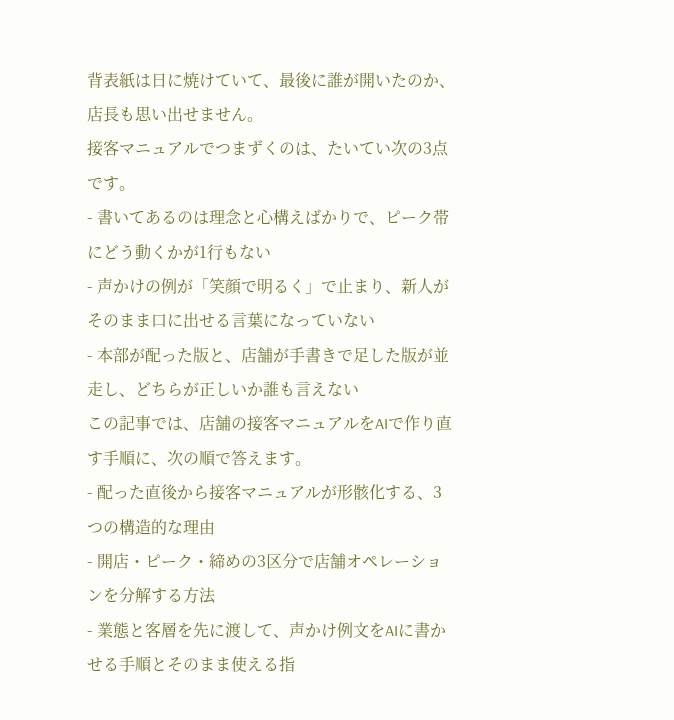背表紙は日に焼けていて、最後に誰が開いたのか、店長も思い出せません。
接客マニュアルでつまずくのは、たいてい次の3点です。
- 書いてあるのは理念と心構えばかりで、ピーク帯にどう動くかが1行もない
- 声かけの例が「笑顔で明るく」で止まり、新人がそのまま口に出せる言葉になっていない
- 本部が配った版と、店舗が手書きで足した版が並走し、どちらが正しいか誰も言えない
この記事では、店舗の接客マニュアルをAIで作り直す手順に、次の順で答えます。
- 配った直後から接客マニュアルが形骸化する、3つの構造的な理由
- 開店・ピーク・締めの3区分で店舗オペレーションを分解する方法
- 業態と客層を先に渡して、声かけ例文をAIに書かせる手順とそのまま使える指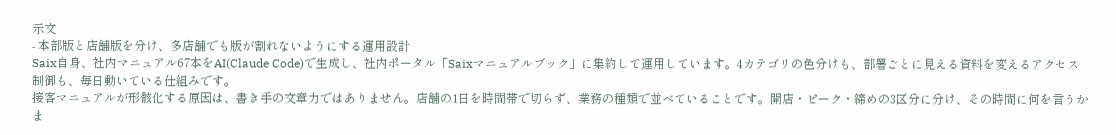示文
- 本部版と店舗版を分け、多店舗でも版が割れないようにする運用設計
Saix自身、社内マニュアル67本をAI(Claude Code)で生成し、社内ポータル「Saixマニュアルブック」に集約して運用しています。4カテゴリの色分けも、部署ごとに見える資料を変えるアクセス制御も、毎日動いている仕組みです。
接客マニュアルが形骸化する原因は、書き手の文章力ではありません。店舗の1日を時間帯で切らず、業務の種類で並べていることです。開店・ピーク・締めの3区分に分け、その時間に何を言うかま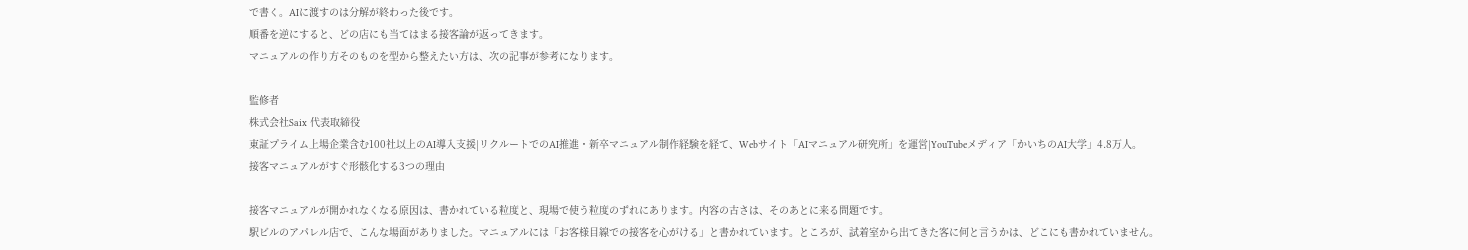で書く。AIに渡すのは分解が終わった後です。
順番を逆にすると、どの店にも当てはまる接客論が返ってきます。
マニュアルの作り方そのものを型から整えたい方は、次の記事が参考になります。

監修者
株式会社Saix 代表取締役
東証プライム上場企業含む100社以上のAI導入支援|リクルートでのAI推進・新卒マニュアル制作経験を経て、Webサイト「AIマニュアル研究所」を運営|YouTubeメディア「かいちのAI大学」4.8万人。
接客マニュアルがすぐ形骸化する3つの理由

接客マニュアルが開かれなくなる原因は、書かれている粒度と、現場で使う粒度のずれにあります。内容の古さは、そのあとに来る問題です。
駅ビルのアパレル店で、こんな場面がありました。マニュアルには「お客様目線での接客を心がける」と書かれています。ところが、試着室から出てきた客に何と言うかは、どこにも書かれていません。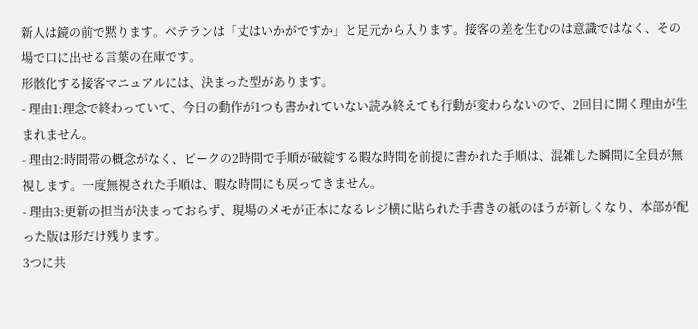新人は鏡の前で黙ります。ベテランは「丈はいかがですか」と足元から入ります。接客の差を生むのは意識ではなく、その場で口に出せる言葉の在庫です。
形骸化する接客マニュアルには、決まった型があります。
- 理由1:理念で終わっていて、今日の動作が1つも書かれていない読み終えても行動が変わらないので、2回目に開く理由が生まれません。
- 理由2:時間帯の概念がなく、ピークの2時間で手順が破綻する暇な時間を前提に書かれた手順は、混雑した瞬間に全員が無視します。一度無視された手順は、暇な時間にも戻ってきません。
- 理由3:更新の担当が決まっておらず、現場のメモが正本になるレジ横に貼られた手書きの紙のほうが新しくなり、本部が配った版は形だけ残ります。
3つに共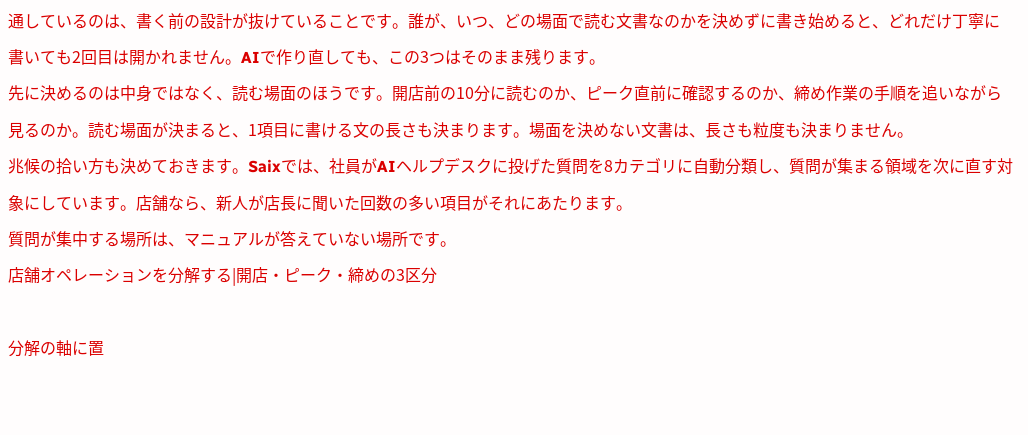通しているのは、書く前の設計が抜けていることです。誰が、いつ、どの場面で読む文書なのかを決めずに書き始めると、どれだけ丁寧に書いても2回目は開かれません。AIで作り直しても、この3つはそのまま残ります。
先に決めるのは中身ではなく、読む場面のほうです。開店前の10分に読むのか、ピーク直前に確認するのか、締め作業の手順を追いながら見るのか。読む場面が決まると、1項目に書ける文の長さも決まります。場面を決めない文書は、長さも粒度も決まりません。
兆候の拾い方も決めておきます。Saixでは、社員がAIヘルプデスクに投げた質問を8カテゴリに自動分類し、質問が集まる領域を次に直す対象にしています。店舗なら、新人が店長に聞いた回数の多い項目がそれにあたります。
質問が集中する場所は、マニュアルが答えていない場所です。
店舗オペレーションを分解する|開店・ピーク・締めの3区分

分解の軸に置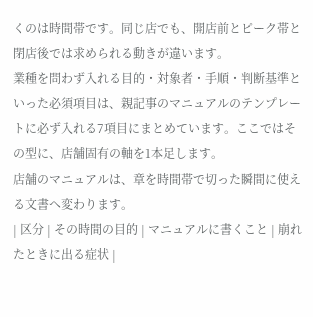くのは時間帯です。同じ店でも、開店前とピーク帯と閉店後では求められる動きが違います。
業種を問わず入れる目的・対象者・手順・判断基準といった必須項目は、親記事のマニュアルのテンプレートに必ず入れる7項目にまとめています。ここではその型に、店舗固有の軸を1本足します。
店舗のマニュアルは、章を時間帯で切った瞬間に使える文書へ変わります。
| 区分 | その時間の目的 | マニュアルに書くこと | 崩れたときに出る症状 |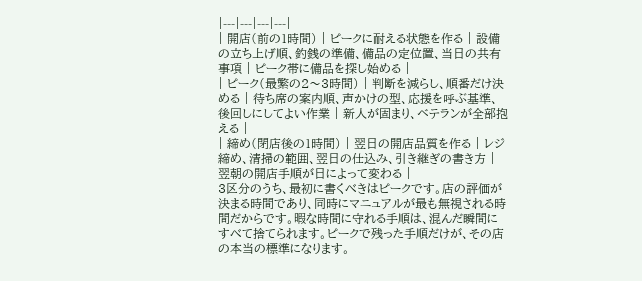|---|---|---|---|
| 開店(前の1時間) | ピークに耐える状態を作る | 設備の立ち上げ順、釣銭の準備、備品の定位置、当日の共有事項 | ピーク帯に備品を探し始める |
| ピーク(最繁の2〜3時間) | 判断を減らし、順番だけ決める | 待ち席の案内順、声かけの型、応援を呼ぶ基準、後回しにしてよい作業 | 新人が固まり、ベテランが全部抱える |
| 締め(閉店後の1時間) | 翌日の開店品質を作る | レジ締め、清掃の範囲、翌日の仕込み、引き継ぎの書き方 | 翌朝の開店手順が日によって変わる |
3区分のうち、最初に書くべきはピークです。店の評価が決まる時間であり、同時にマニュアルが最も無視される時間だからです。暇な時間に守れる手順は、混んだ瞬間にすべて捨てられます。ピークで残った手順だけが、その店の本当の標準になります。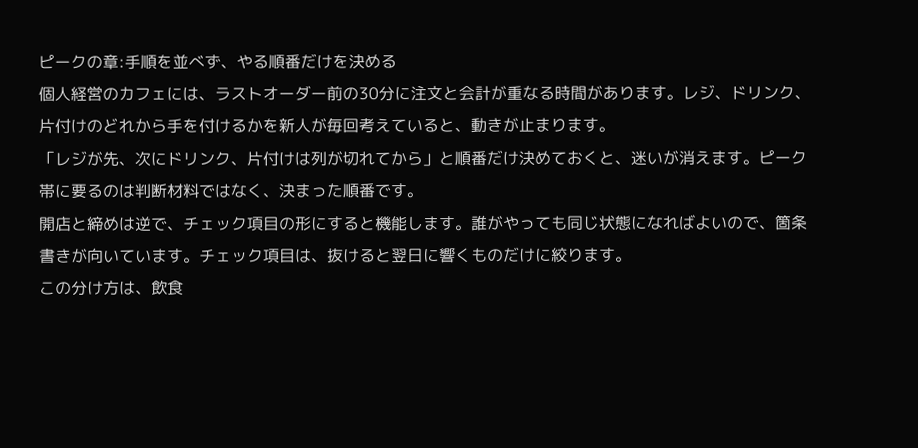ピークの章:手順を並べず、やる順番だけを決める
個人経営のカフェには、ラストオーダー前の30分に注文と会計が重なる時間があります。レジ、ドリンク、片付けのどれから手を付けるかを新人が毎回考えていると、動きが止まります。
「レジが先、次にドリンク、片付けは列が切れてから」と順番だけ決めておくと、迷いが消えます。ピーク帯に要るのは判断材料ではなく、決まった順番です。
開店と締めは逆で、チェック項目の形にすると機能します。誰がやっても同じ状態になればよいので、箇条書きが向いています。チェック項目は、抜けると翌日に響くものだけに絞ります。
この分け方は、飲食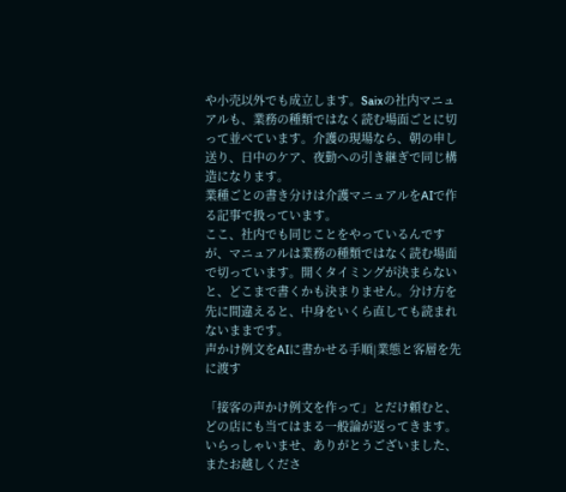や小売以外でも成立します。Saixの社内マニュアルも、業務の種類ではなく読む場面ごとに切って並べています。介護の現場なら、朝の申し送り、日中のケア、夜勤への引き継ぎで同じ構造になります。
業種ごとの書き分けは介護マニュアルをAIで作る記事で扱っています。
ここ、社内でも同じことをやっているんですが、マニュアルは業務の種類ではなく読む場面で切っています。開くタイミングが決まらないと、どこまで書くかも決まりません。分け方を先に間違えると、中身をいくら直しても読まれないままです。
声かけ例文をAIに書かせる手順|業態と客層を先に渡す

「接客の声かけ例文を作って」とだけ頼むと、どの店にも当てはまる一般論が返ってきます。いらっしゃいませ、ありがとうございました、またお越しくださ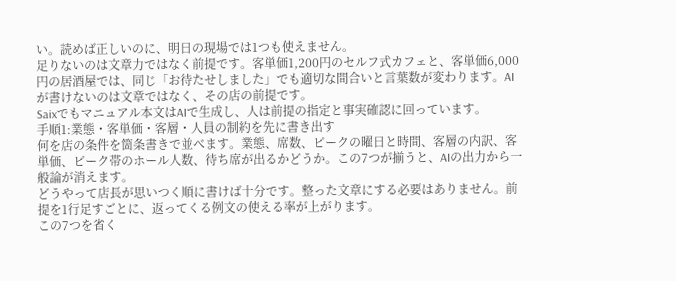い。読めば正しいのに、明日の現場では1つも使えません。
足りないのは文章力ではなく前提です。客単価1,200円のセルフ式カフェと、客単価6,000円の居酒屋では、同じ「お待たせしました」でも適切な間合いと言葉数が変わります。AIが書けないのは文章ではなく、その店の前提です。
Saixでもマニュアル本文はAIで生成し、人は前提の指定と事実確認に回っています。
手順1:業態・客単価・客層・人員の制約を先に書き出す
何を店の条件を箇条書きで並べます。業態、席数、ピークの曜日と時間、客層の内訳、客単価、ピーク帯のホール人数、待ち席が出るかどうか。この7つが揃うと、AIの出力から一般論が消えます。
どうやって店長が思いつく順に書けば十分です。整った文章にする必要はありません。前提を1行足すごとに、返ってくる例文の使える率が上がります。
この7つを省く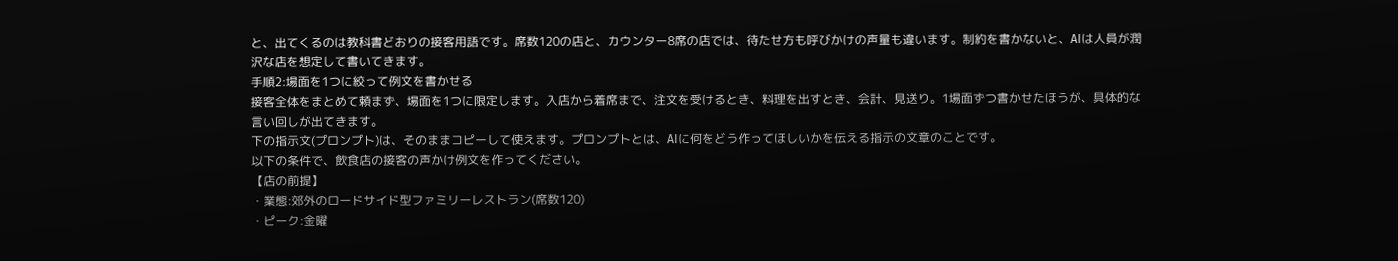と、出てくるのは教科書どおりの接客用語です。席数120の店と、カウンター8席の店では、待たせ方も呼びかけの声量も違います。制約を書かないと、AIは人員が潤沢な店を想定して書いてきます。
手順2:場面を1つに絞って例文を書かせる
接客全体をまとめて頼まず、場面を1つに限定します。入店から着席まで、注文を受けるとき、料理を出すとき、会計、見送り。1場面ずつ書かせたほうが、具体的な言い回しが出てきます。
下の指示文(プロンプト)は、そのままコピーして使えます。プロンプトとは、AIに何をどう作ってほしいかを伝える指示の文章のことです。
以下の条件で、飲食店の接客の声かけ例文を作ってください。
【店の前提】
・業態:郊外のロードサイド型ファミリーレストラン(席数120)
・ピーク:金曜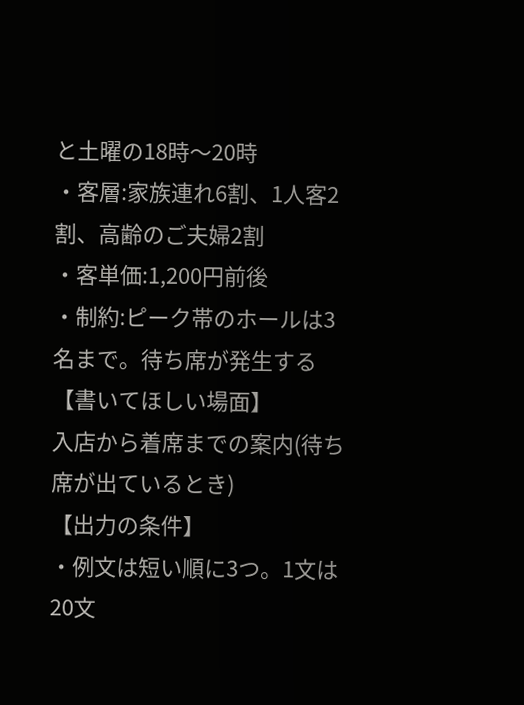と土曜の18時〜20時
・客層:家族連れ6割、1人客2割、高齢のご夫婦2割
・客単価:1,200円前後
・制約:ピーク帯のホールは3名まで。待ち席が発生する
【書いてほしい場面】
入店から着席までの案内(待ち席が出ているとき)
【出力の条件】
・例文は短い順に3つ。1文は20文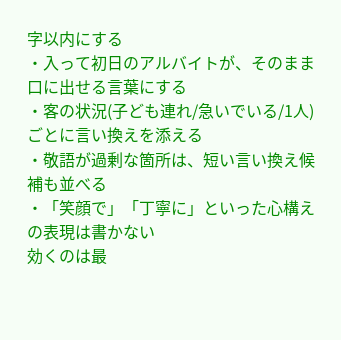字以内にする
・入って初日のアルバイトが、そのまま口に出せる言葉にする
・客の状況(子ども連れ/急いでいる/1人)ごとに言い換えを添える
・敬語が過剰な箇所は、短い言い換え候補も並べる
・「笑顔で」「丁寧に」といった心構えの表現は書かない
効くのは最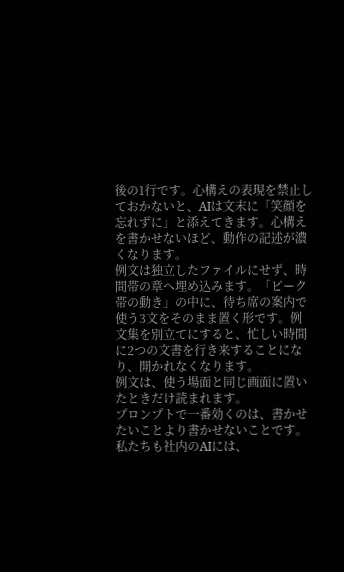後の1行です。心構えの表現を禁止しておかないと、AIは文末に「笑顔を忘れずに」と添えてきます。心構えを書かせないほど、動作の記述が濃くなります。
例文は独立したファイルにせず、時間帯の章へ埋め込みます。「ピーク帯の動き」の中に、待ち席の案内で使う3文をそのまま置く形です。例文集を別立てにすると、忙しい時間に2つの文書を行き来することになり、開かれなくなります。
例文は、使う場面と同じ画面に置いたときだけ読まれます。
プロンプトで一番効くのは、書かせたいことより書かせないことです。私たちも社内のAIには、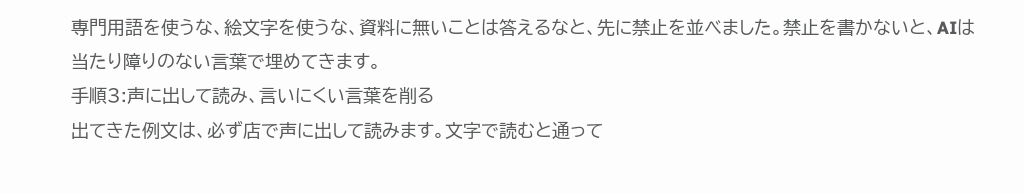専門用語を使うな、絵文字を使うな、資料に無いことは答えるなと、先に禁止を並べました。禁止を書かないと、AIは当たり障りのない言葉で埋めてきます。
手順3:声に出して読み、言いにくい言葉を削る
出てきた例文は、必ず店で声に出して読みます。文字で読むと通って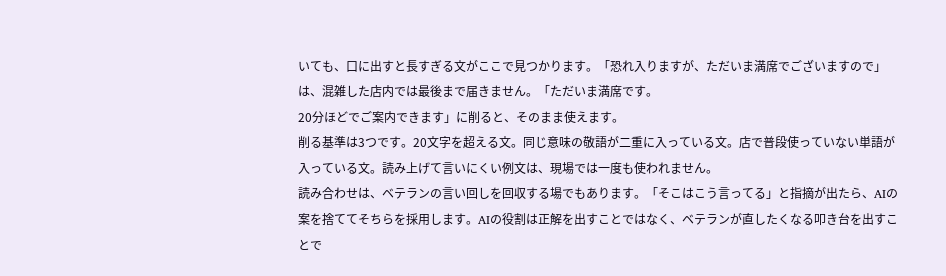いても、口に出すと長すぎる文がここで見つかります。「恐れ入りますが、ただいま満席でございますので」は、混雑した店内では最後まで届きません。「ただいま満席です。
20分ほどでご案内できます」に削ると、そのまま使えます。
削る基準は3つです。20文字を超える文。同じ意味の敬語が二重に入っている文。店で普段使っていない単語が入っている文。読み上げて言いにくい例文は、現場では一度も使われません。
読み合わせは、ベテランの言い回しを回収する場でもあります。「そこはこう言ってる」と指摘が出たら、AIの案を捨ててそちらを採用します。AIの役割は正解を出すことではなく、ベテランが直したくなる叩き台を出すことで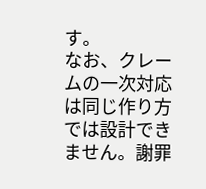す。
なお、クレームの一次対応は同じ作り方では設計できません。謝罪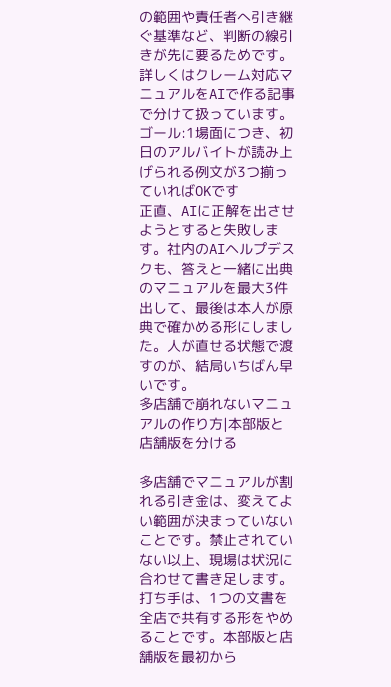の範囲や責任者へ引き継ぐ基準など、判断の線引きが先に要るためです。詳しくはクレーム対応マニュアルをAIで作る記事で分けて扱っています。
ゴール:1場面につき、初日のアルバイトが読み上げられる例文が3つ揃っていればOKです
正直、AIに正解を出させようとすると失敗します。社内のAIヘルプデスクも、答えと一緒に出典のマニュアルを最大3件出して、最後は本人が原典で確かめる形にしました。人が直せる状態で渡すのが、結局いちばん早いです。
多店舗で崩れないマニュアルの作り方|本部版と店舗版を分ける

多店舗でマニュアルが割れる引き金は、変えてよい範囲が決まっていないことです。禁止されていない以上、現場は状況に合わせて書き足します。
打ち手は、1つの文書を全店で共有する形をやめることです。本部版と店舗版を最初から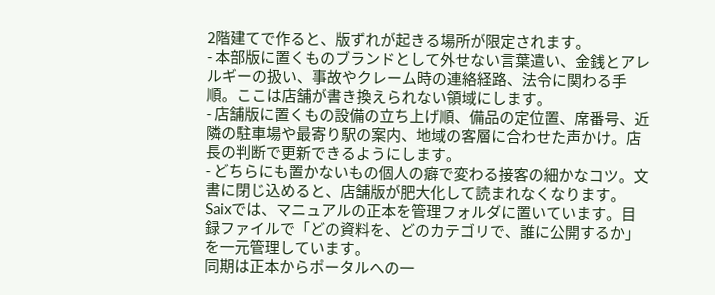2階建てで作ると、版ずれが起きる場所が限定されます。
- 本部版に置くものブランドとして外せない言葉遣い、金銭とアレルギーの扱い、事故やクレーム時の連絡経路、法令に関わる手順。ここは店舗が書き換えられない領域にします。
- 店舗版に置くもの設備の立ち上げ順、備品の定位置、席番号、近隣の駐車場や最寄り駅の案内、地域の客層に合わせた声かけ。店長の判断で更新できるようにします。
- どちらにも置かないもの個人の癖で変わる接客の細かなコツ。文書に閉じ込めると、店舗版が肥大化して読まれなくなります。
Saixでは、マニュアルの正本を管理フォルダに置いています。目録ファイルで「どの資料を、どのカテゴリで、誰に公開するか」を一元管理しています。
同期は正本からポータルへの一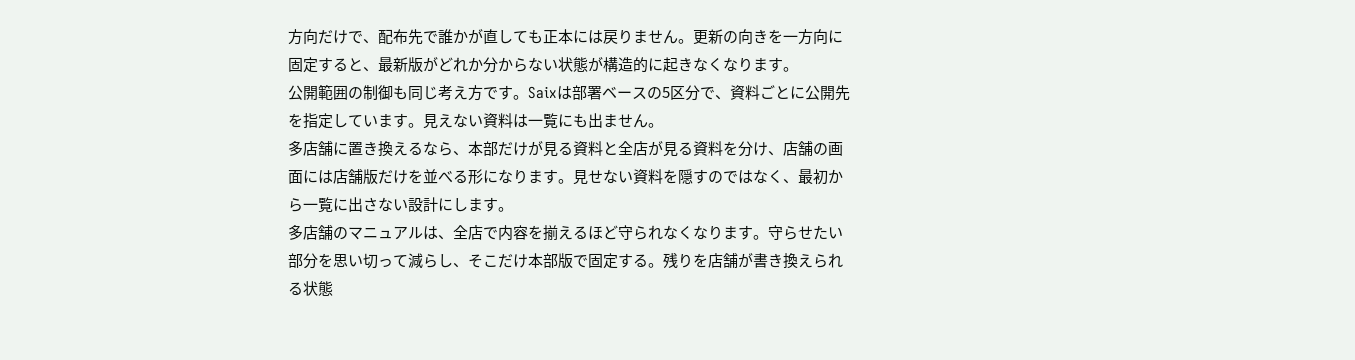方向だけで、配布先で誰かが直しても正本には戻りません。更新の向きを一方向に固定すると、最新版がどれか分からない状態が構造的に起きなくなります。
公開範囲の制御も同じ考え方です。Saixは部署ベースの5区分で、資料ごとに公開先を指定しています。見えない資料は一覧にも出ません。
多店舗に置き換えるなら、本部だけが見る資料と全店が見る資料を分け、店舗の画面には店舗版だけを並べる形になります。見せない資料を隠すのではなく、最初から一覧に出さない設計にします。
多店舗のマニュアルは、全店で内容を揃えるほど守られなくなります。守らせたい部分を思い切って減らし、そこだけ本部版で固定する。残りを店舗が書き換えられる状態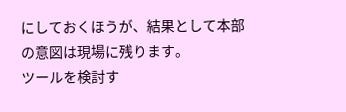にしておくほうが、結果として本部の意図は現場に残ります。
ツールを検討す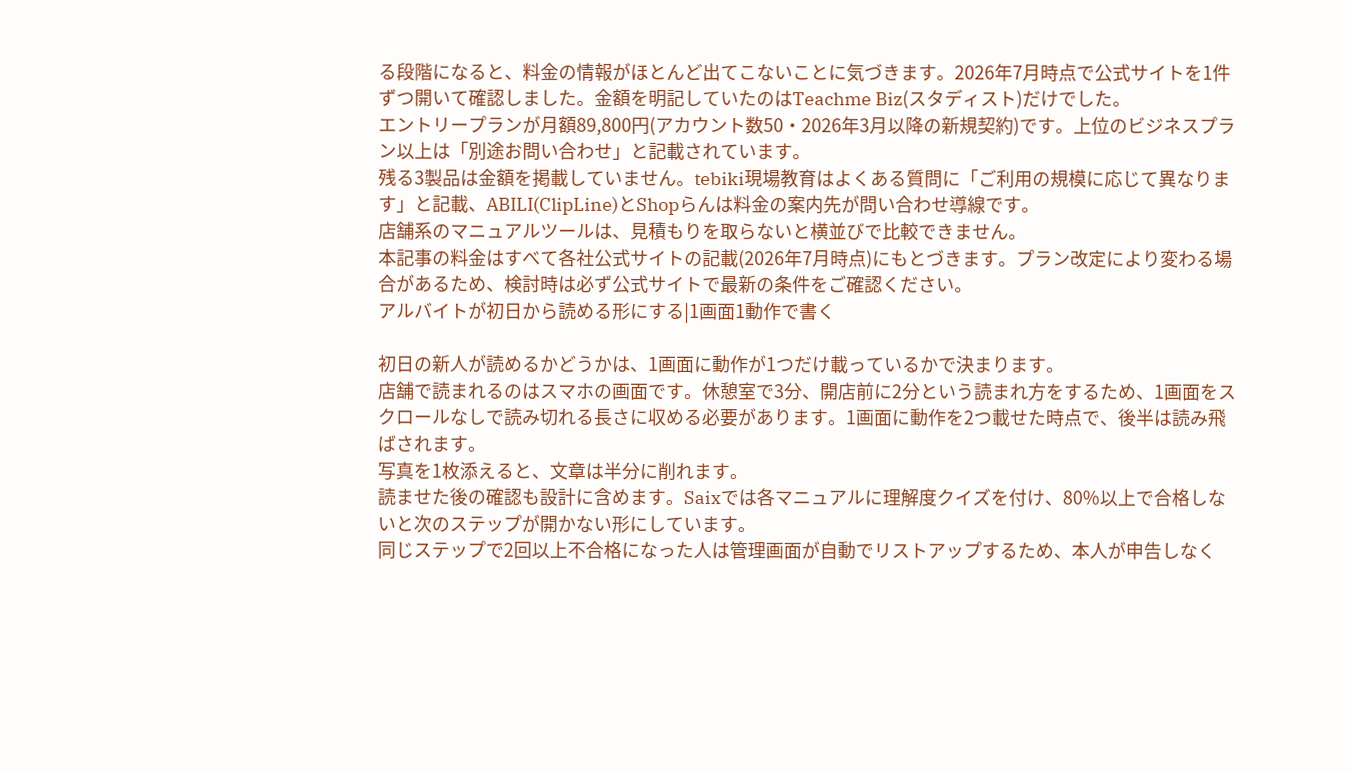る段階になると、料金の情報がほとんど出てこないことに気づきます。2026年7月時点で公式サイトを1件ずつ開いて確認しました。金額を明記していたのはTeachme Biz(スタディスト)だけでした。
エントリープランが月額89,800円(アカウント数50・2026年3月以降の新規契約)です。上位のビジネスプラン以上は「別途お問い合わせ」と記載されています。
残る3製品は金額を掲載していません。tebiki現場教育はよくある質問に「ご利用の規模に応じて異なります」と記載、ABILI(ClipLine)とShopらんは料金の案内先が問い合わせ導線です。
店舗系のマニュアルツールは、見積もりを取らないと横並びで比較できません。
本記事の料金はすべて各社公式サイトの記載(2026年7月時点)にもとづきます。プラン改定により変わる場合があるため、検討時は必ず公式サイトで最新の条件をご確認ください。
アルバイトが初日から読める形にする|1画面1動作で書く

初日の新人が読めるかどうかは、1画面に動作が1つだけ載っているかで決まります。
店舗で読まれるのはスマホの画面です。休憩室で3分、開店前に2分という読まれ方をするため、1画面をスクロールなしで読み切れる長さに収める必要があります。1画面に動作を2つ載せた時点で、後半は読み飛ばされます。
写真を1枚添えると、文章は半分に削れます。
読ませた後の確認も設計に含めます。Saixでは各マニュアルに理解度クイズを付け、80%以上で合格しないと次のステップが開かない形にしています。
同じステップで2回以上不合格になった人は管理画面が自動でリストアップするため、本人が申告しなく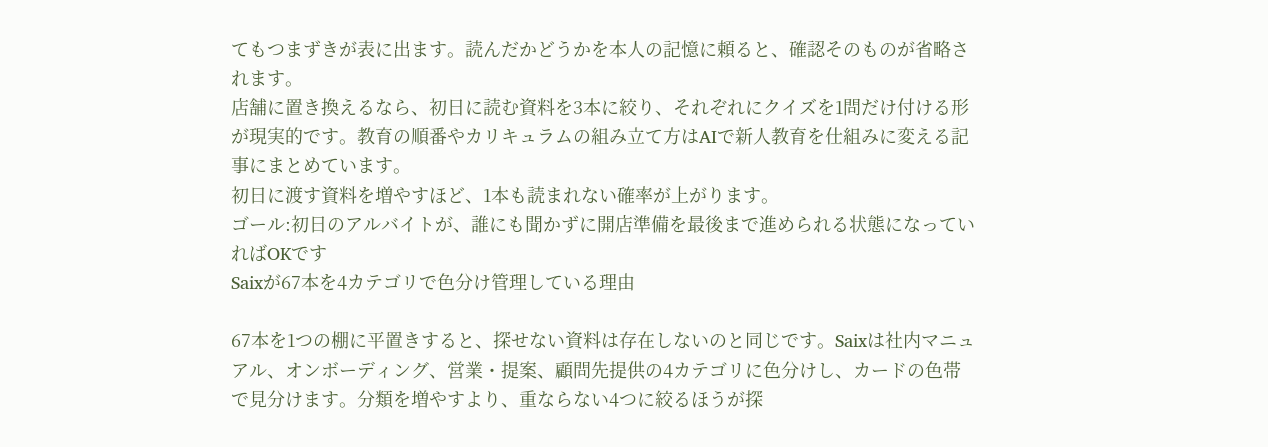てもつまずきが表に出ます。読んだかどうかを本人の記憶に頼ると、確認そのものが省略されます。
店舗に置き換えるなら、初日に読む資料を3本に絞り、それぞれにクイズを1問だけ付ける形が現実的です。教育の順番やカリキュラムの組み立て方はAIで新人教育を仕組みに変える記事にまとめています。
初日に渡す資料を増やすほど、1本も読まれない確率が上がります。
ゴール:初日のアルバイトが、誰にも聞かずに開店準備を最後まで進められる状態になっていればOKです
Saixが67本を4カテゴリで色分け管理している理由

67本を1つの棚に平置きすると、探せない資料は存在しないのと同じです。Saixは社内マニュアル、オンボーディング、営業・提案、顧問先提供の4カテゴリに色分けし、カードの色帯で見分けます。分類を増やすより、重ならない4つに絞るほうが探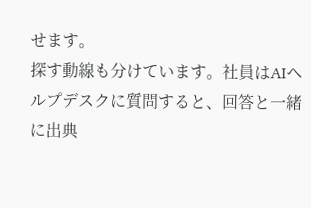せます。
探す動線も分けています。社員はAIヘルプデスクに質問すると、回答と一緒に出典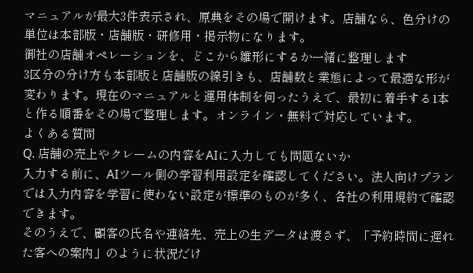マニュアルが最大3件表示され、原典をその場で開けます。店舗なら、色分けの単位は本部版・店舗版・研修用・掲示物になります。
御社の店舗オペレーションを、どこから雛形にするか一緒に整理します
3区分の分け方も本部版と店舗版の線引きも、店舗数と業態によって最適な形が変わります。現在のマニュアルと運用体制を伺ったうえで、最初に着手する1本と作る順番をその場で整理します。オンライン・無料で対応しています。
よくある質問
Q. 店舗の売上やクレームの内容をAIに入力しても問題ないか
入力する前に、AIツール側の学習利用設定を確認してください。法人向けプランでは入力内容を学習に使わない設定が標準のものが多く、各社の利用規約で確認できます。
そのうえで、顧客の氏名や連絡先、売上の生データは渡さず、「予約時間に遅れた客への案内」のように状況だけ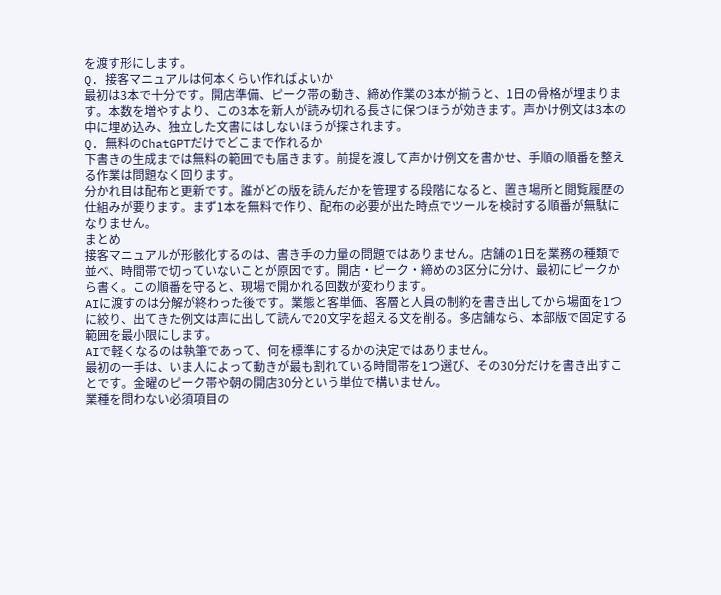を渡す形にします。
Q. 接客マニュアルは何本くらい作ればよいか
最初は3本で十分です。開店準備、ピーク帯の動き、締め作業の3本が揃うと、1日の骨格が埋まります。本数を増やすより、この3本を新人が読み切れる長さに保つほうが効きます。声かけ例文は3本の中に埋め込み、独立した文書にはしないほうが探されます。
Q. 無料のChatGPTだけでどこまで作れるか
下書きの生成までは無料の範囲でも届きます。前提を渡して声かけ例文を書かせ、手順の順番を整える作業は問題なく回ります。
分かれ目は配布と更新です。誰がどの版を読んだかを管理する段階になると、置き場所と閲覧履歴の仕組みが要ります。まず1本を無料で作り、配布の必要が出た時点でツールを検討する順番が無駄になりません。
まとめ
接客マニュアルが形骸化するのは、書き手の力量の問題ではありません。店舗の1日を業務の種類で並べ、時間帯で切っていないことが原因です。開店・ピーク・締めの3区分に分け、最初にピークから書く。この順番を守ると、現場で開かれる回数が変わります。
AIに渡すのは分解が終わった後です。業態と客単価、客層と人員の制約を書き出してから場面を1つに絞り、出てきた例文は声に出して読んで20文字を超える文を削る。多店舗なら、本部版で固定する範囲を最小限にします。
AIで軽くなるのは執筆であって、何を標準にするかの決定ではありません。
最初の一手は、いま人によって動きが最も割れている時間帯を1つ選び、その30分だけを書き出すことです。金曜のピーク帯や朝の開店30分という単位で構いません。
業種を問わない必須項目の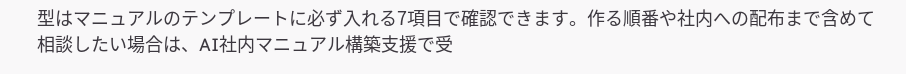型はマニュアルのテンプレートに必ず入れる7項目で確認できます。作る順番や社内への配布まで含めて相談したい場合は、AI社内マニュアル構築支援で受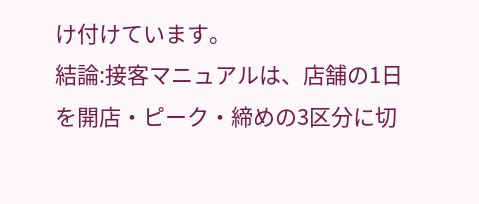け付けています。
結論:接客マニュアルは、店舗の1日を開店・ピーク・締めの3区分に切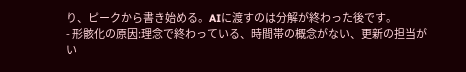り、ピークから書き始める。AIに渡すのは分解が終わった後です。
- 形骸化の原因:理念で終わっている、時間帯の概念がない、更新の担当がい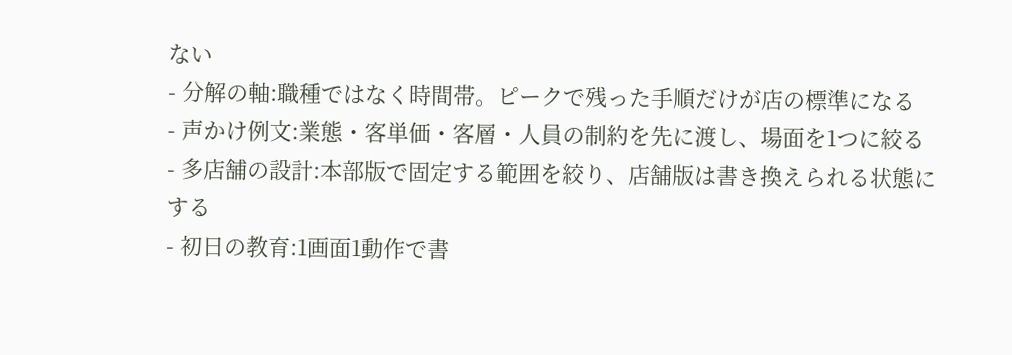ない
- 分解の軸:職種ではなく時間帯。ピークで残った手順だけが店の標準になる
- 声かけ例文:業態・客単価・客層・人員の制約を先に渡し、場面を1つに絞る
- 多店舗の設計:本部版で固定する範囲を絞り、店舗版は書き換えられる状態にする
- 初日の教育:1画面1動作で書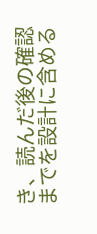き、読んだ後の確認までを設計に含める